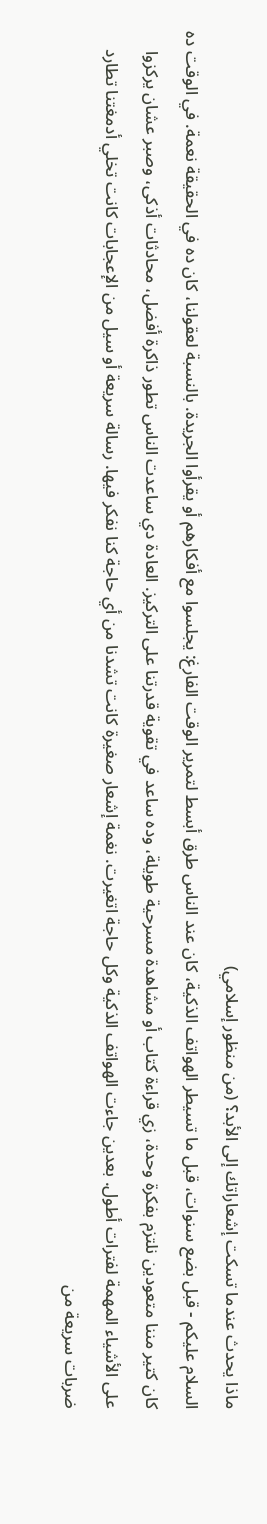ماذا يحدث عندما تسكت إشعاراتك إلى الأبد؟ (من منظور إسلامي)
السلام عليكم - قبل بضع سنوات، قبل ما تسيطر الهواتف الذكية، كان عند الناس طرق أبسط لتمرير الوقت الفارغ: يجلسوا مع أفكارهم أو يقرأوا الجريدة. بالنسبة لعقولنا، كان ده في الحقيقة نعمة. في الوقت ده كان كتير مننا متعودين نلتزم بفكرة وحدة، زي قراءة كتاب أو مشاهدة مسرحية طويلة، وده ساعد في تقوية قدرتنا على التركيز. العادة دي ساعدت الناس تطور ذاكرة أفضل، محادثات أذكى، وصبر عشان يركزوا على الأشياء المهمة لفترات أطول. بعدين جاءت الهواتف الذكية وكل حاجة اتغيرت. نغمة إشعار صغيرة كانت تشدنا من أي حاجة كنا نفكر فيها. رسالة سريعة أو سيل من الإعجابات كانت تخلي أدمغتنا تطارد ضربات سريعة من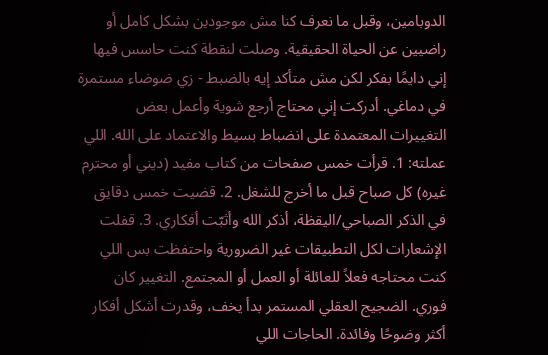الدوبامين، وقبل ما نعرف كنا مش موجودين بشكل كامل أو راضيين عن الحياة الحقيقية. وصلت لنقطة كنت حاسس فيها إني دايمًا بفكر لكن مش متأكد إيه بالضبط - زي ضوضاء مستمرة في دماغي. أدركت إني محتاج أرجع شوية وأعمل بعض التغييرات المعتمدة على انضباط بسيط والاعتماد على الله. اللي عملته: 1. قرأت خمس صفحات من كتاب مفيد (ديني أو محترم غيره) كل صباح قبل ما أخرج للشغل. 2. قضيت خمس دقايق في الذكر الصباحي/اليقظة، أذكر الله وأثبّت أفكاري. 3. قفلت الإشعارات لكل التطبيقات غير الضرورية واحتفظت بس اللي كنت محتاجه فعلاً للعائلة أو العمل أو المجتمع. التغيير كان فوري. الضجيج العقلي المستمر بدأ يخف، وقدرت أشكل أفكار أكثر وضوحًا وفائدة. الحاجات اللي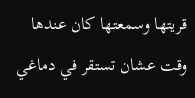قريتها وسمعتها كان عندها وقت عشان تستقر في دماغي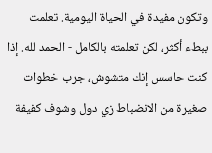وتكون مفيدة في الحياة اليومية. تعلمت ببطء أكثر، لكن تعلمته بالكامل - الحمد لله. إذا كنت حاسس إنك متشوش، جرب خطوات صغيرة من الانضباط زي دول وشوف كفيفة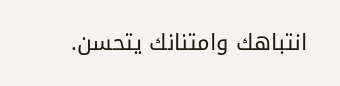انتباهك وامتنانك يتحسن.